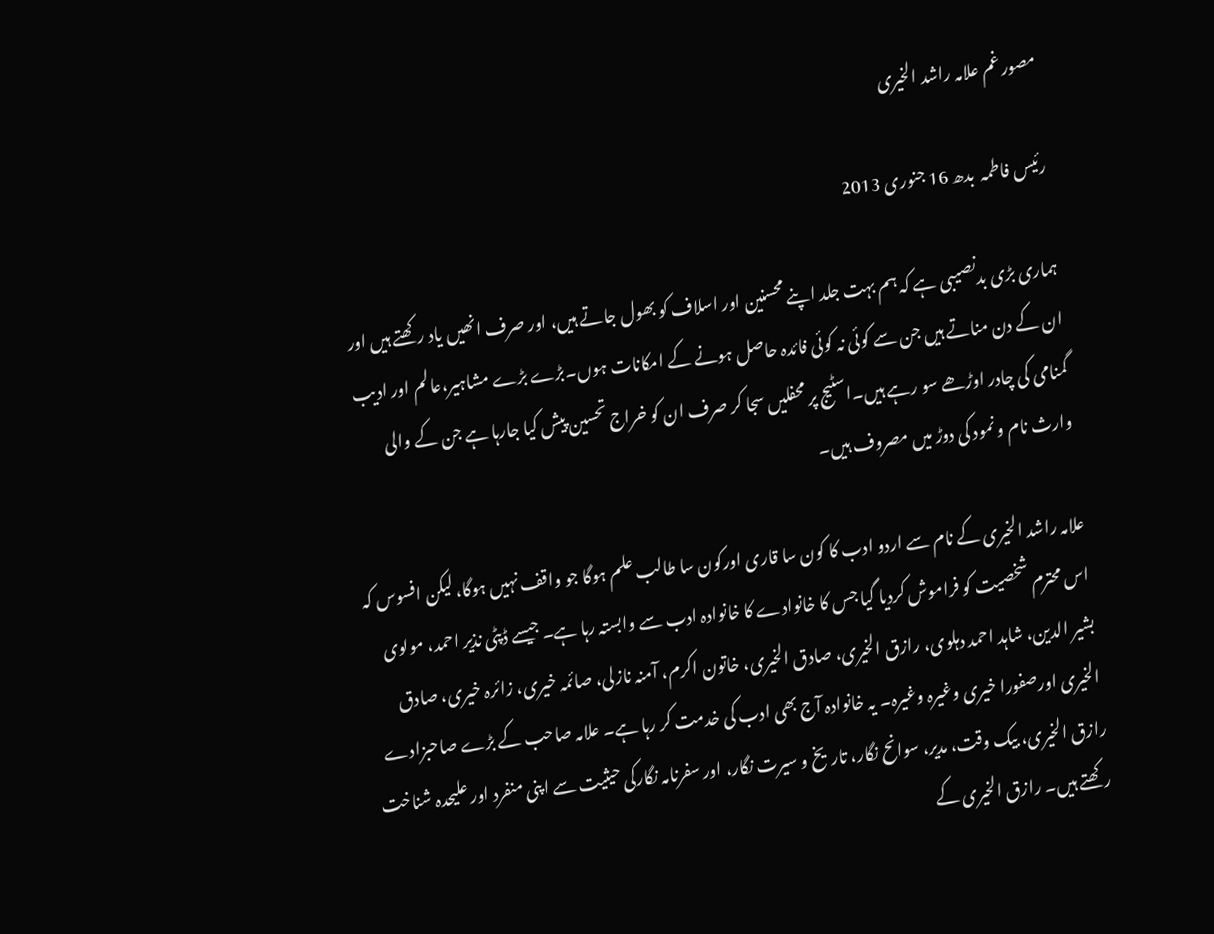مصور غم علامہ راشد الخیری

رئیس فاطمہ  بدھ 16 جنوری 2013

ہماری بڑی بدنصیبی ہے کہ ہم بہت جلد اپنے محسنین اور اسلاف کو بھول جاتے ہیں، اور صرف انھیں یاد رکھتے ہیں اور ان کے دن مناتے ہیں جن سے کوئی نہ کوئی فائدہ حاصل ہونے کے امکانات ہوں۔بڑے بڑے مشاہیر،عالم اور ادیب گمنامی کی چادر اوڑھے سو رہے ہیں۔اسٹیج پر محفلیں سجا کر صرف ان کو خراج تحسین پیش کیا جارہا ہے جن کے والی وارث نام و نمود کی دوڑ میں مصروف ہیں۔

علامہ راشد الخیری کے نام سے اردو ادب کا کون سا قاری اورکون سا طالب علم ہوگا جو واقف نہیں ہوگا، لیکن افسوس کہ اس محترم شخصیت کو فراموش کردیا گیا جس کا خانوادے کا خانوادہ ادب سے وابستہ رہا ہے۔ جیسے ڈپٹی نذیر احمد، مولوی بشیر الدین، شاہد احمد دہلوی، رازق الخیری، صادق الخیری، خاتون اکرم، آمنہ نازلی، صائمہ خیری، زائرہ خیری، صادق الخیری اورصفورا خیری وغیرہ وغیرہ۔ یہ خانوادہ آج بھی ادب کی خدمت کر رہا ہے۔ علامہ صاحب کے بڑے صاحبزادے رازق الخیری، بیک وقت، مدیر، سوانح نگار، تاریخ و سیرت نگار، اور سفرنامہ نگارکی حیثیت سے اپنی منفرد اور علیحدہ شناخت رکھتے ہیں۔ رازق الخیری کے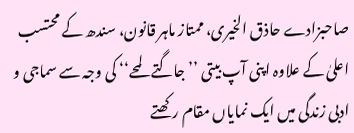صاحبزادے حاذق الخیری، ممتاز ماہر قانون، سندھ کے محتسب اعلیٰ کے علاوہ اپنی آپ بیتی ’’جاگتے لمحے‘‘ کی وجہ سے سماجی و ادبی زندگی میں ایک نمایاں مقام رکھتے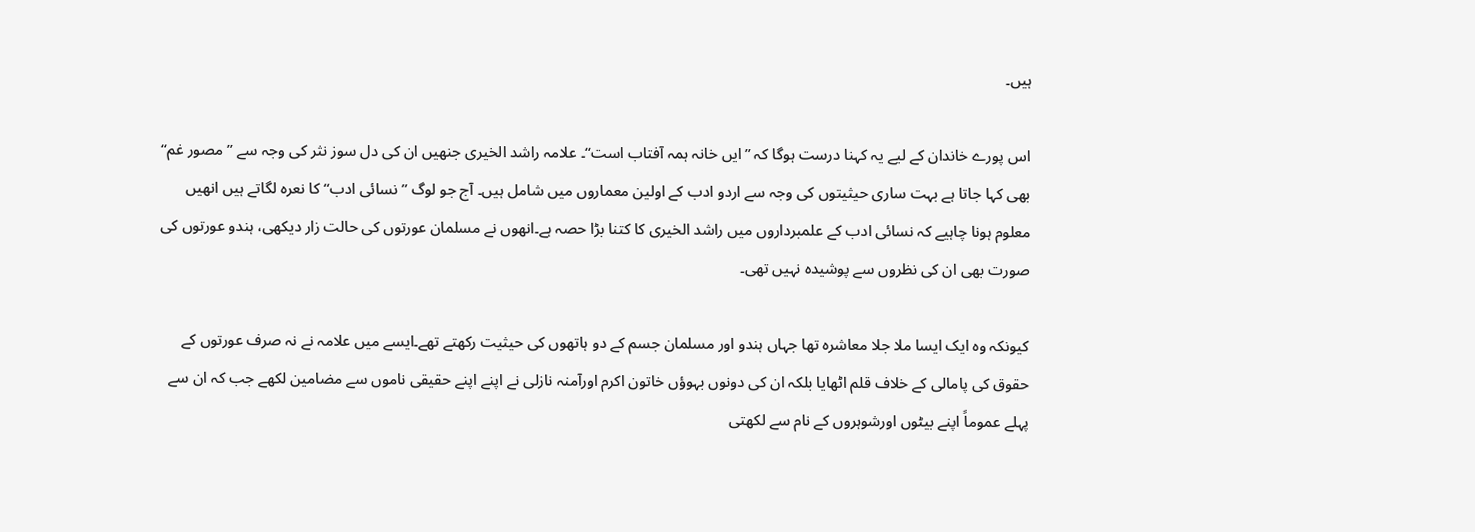ہیں۔

اس پورے خاندان کے لیے یہ کہنا درست ہوگا کہ ’’ایں خانہ ہمہ آفتاب است‘‘۔ علامہ راشد الخیری جنھیں ان کی دل سوز نثر کی وجہ سے ’’مصور غم‘‘ بھی کہا جاتا ہے بہت ساری حیثیتوں کی وجہ سے اردو ادب کے اولین معماروں میں شامل ہیں۔ آج جو لوگ ’’نسائی ادب‘‘ کا نعرہ لگاتے ہیں انھیں معلوم ہونا چاہیے کہ نسائی ادب کے علمبرداروں میں راشد الخیری کا کتنا بڑا حصہ ہے۔انھوں نے مسلمان عورتوں کی حالت زار دیکھی، ہندو عورتوں کی صورت بھی ان کی نظروں سے پوشیدہ نہیں تھی۔

کیونکہ وہ ایک ایسا ملا جلا معاشرہ تھا جہاں ہندو اور مسلمان جسم کے دو ہاتھوں کی حیثیت رکھتے تھے۔ایسے میں علامہ نے نہ صرف عورتوں کے حقوق کی پامالی کے خلاف قلم اٹھایا بلکہ ان کی دونوں بہوؤں خاتون اکرم اورآمنہ نازلی نے اپنے اپنے حقیقی ناموں سے مضامین لکھے جب کہ ان سے پہلے عموماً اپنے بیٹوں اورشوہروں کے نام سے لکھتی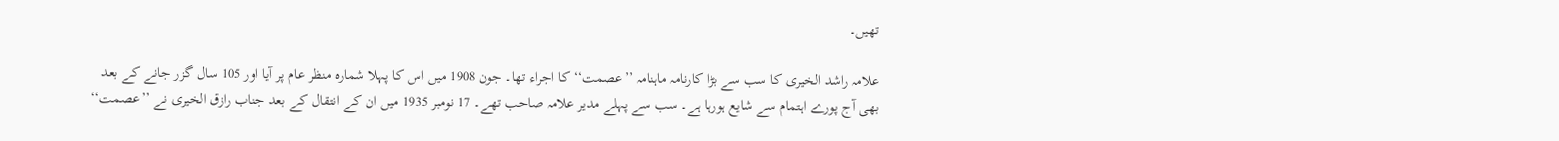تھیں۔

علامہ راشد الخیری کا سب سے بڑا کارنامہ ماہنامہ ’’عصمت‘‘ کا اجراء تھا۔ جون 1908 میں اس کا پہلا شمارہ منظر عام پر آیا اور 105 سال گزر جانے کے بعد بھی آج پورے اہتمام سے شایع ہورہا ہے۔ سب سے پہلے مدیر علامہ صاحب تھے۔ 17 نومبر 1935 میں ان کے انتقال کے بعد جناب رازق الخیری نے ’’عصمت‘‘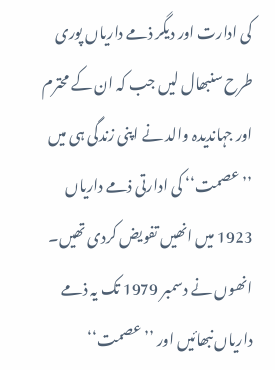کی ادارت اور دیگر ذمے داریاں پوری طرح سنبھال لیں جب کہ ان کے محترم اور جہاندیدہ والد نے اپنی زندگی ہی میں ’’عصمت‘‘ کی ادارتی ذمے داریاں 1923 میں انھیں تفویض کردی تھیں۔ انھوں نے دسمبر 1979 تک یہ ذمے داریاں نبھائیں اور ’’عصمت‘‘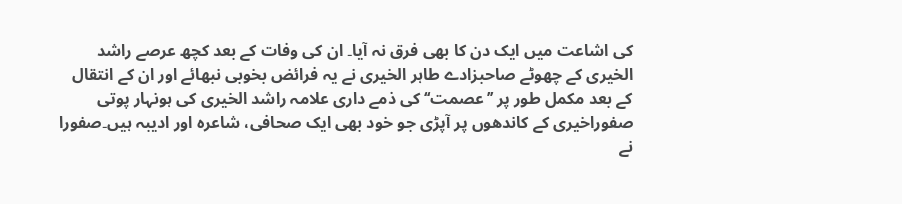کی اشاعت میں ایک دن کا بھی فرق نہ آیا۔ ان کی وفات کے بعد کچھ عرصے راشد الخیری کے چھوٹے صاحبزادے طاہر الخیری نے یہ فرائض بخوبی نبھائے اور ان کے انتقال کے بعد مکمل طور پر ’’عصمت‘‘ کی ذمے داری علامہ راشد الخیری کی ہونہار پوتی صفوراخیری کے کاندھوں پر آپڑی جو خود بھی ایک صحافی، شاعرہ اور ادیبہ ہیں۔صفورا نے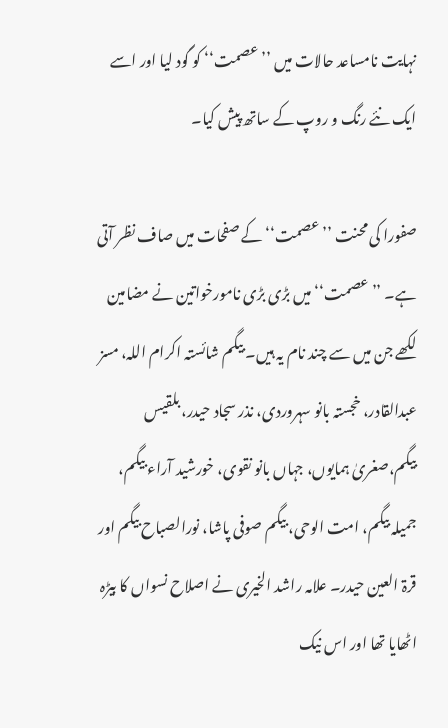نہایت نامساعد حالات میں ’’عصمت‘‘ کو گود لیا اور اسے ایک نئے رنگ و روپ کے ساتھ پیش کیا۔

صفورا کی محنت ’’عصمت‘‘ کے صفحات میں صاف نظر آتی ہے۔ ’’عصمت‘‘ میں بڑی بڑی نامورخواتین نے مضامین لکھے جن میں سے چند نام یہ ہیں۔ بیگم شائستہ اکرام اللہ، مسز عبدالقادر، خجستہ بانو سہروردی، نذر سجاد حیدر، بلقیس بیگم،صغریٰ ہمایوں، جہاں بانو نقوی، خورشید آراء بیگم، جمیلہ بیگم، امت الوحی، بیگم صوفی پاشا، نورالصباح بیگم اور قرۃ العین حیدر۔ علامہ راشد الخیری نے اصلاح نسواں کا بیڑہ اٹھایا تھا اور اس نیک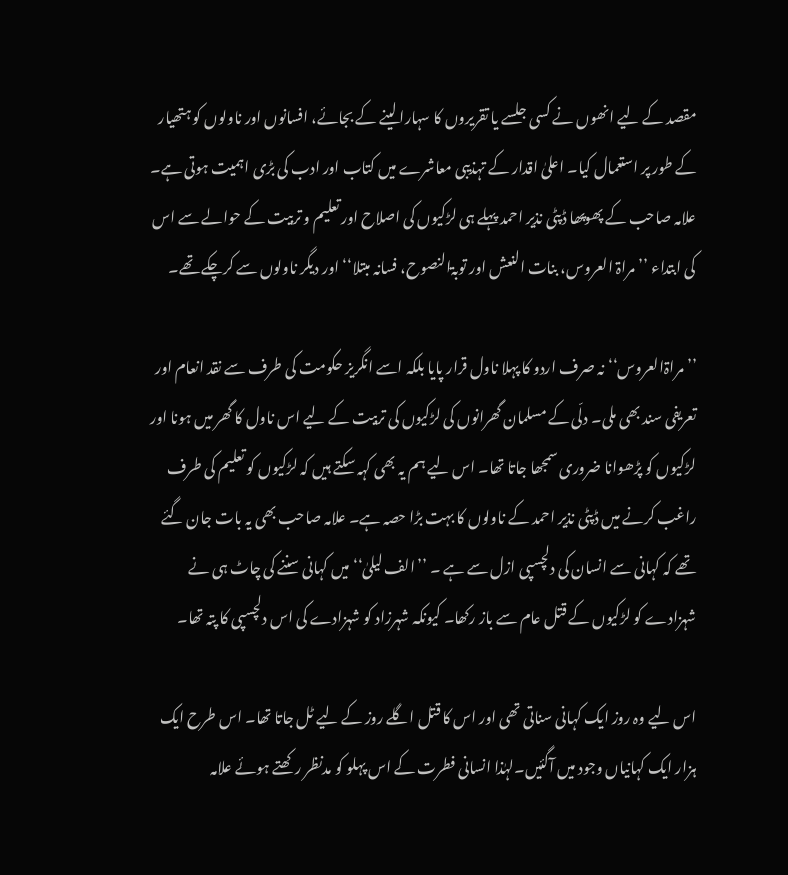مقصد کے لیے انھوں نے کسی جلسے یا تقریروں کا سہارا لینے کے بجائے، افسانوں اور ناولوں کو ہتھیار کے طور پر استعمال کیا۔ اعلیٰ اقدار کے تہذیبی معاشرے میں کتاب اور ادب کی بڑی اہمیت ہوتی ہے۔ علامہ صاحب کے پھوپھا ڈپٹی نذیر احمد پہلے ہی لڑکیوں کی اصلاح اور تعلیم و تربیت کے حوالے سے اس کی ابتداء ’’مراۃ العروس، بنات النعش اور توبۃالنصوح، فسانہ مبتلا‘‘ اور دیگر ناولوں سے کرچکے تھے۔

’’مراۃالعروس‘‘ نہ صرف اردو کا پہلا ناول قرار پایا بلکہ اسے انگریز حکومت کی طرف سے نقد انعام اور تعریفی سند بھی ملی۔ دلّی کے مسلمان گھرانوں کی لڑکیوں کی تربیت کے لیے اس ناول کا گھر میں ہونا اور لڑکیوں کو پڑھوانا ضروری سمجھا جاتا تھا۔ اس لیے ہم یہ بھی کہہ سکتے ہیں کہ لڑکیوں کو تعلیم کی طرف راغب کرنے میں ڈپٹی نذیر احمد کے ناولوں کا بہت بڑا حصہ ہے۔ علامہ صاحب بھی یہ بات جان گئے تھے کہ کہانی سے انسان کی دلچسپی ازل سے ہے ۔ ’’الف لیلیٰ‘‘ میں کہانی سننے کی چاٹ ہی نے شہزادے کو لڑکیوں کے قتل عام سے باز رکھا۔ کیونکہ شہرزاد کو شہزادے کی اس دلچسپی کا پتہ تھا۔

اس لیے وہ روز ایک کہانی سناتی تھی اور اس کا قتل اگلے روز کے لیے ٹل جاتا تھا۔ اس طرح ایک ہزار ایک کہانیاں وجود میں آگئیں۔لہٰذا انسانی فطرت کے اس پہلو کو مدنظر رکھتے ہوئے علامہ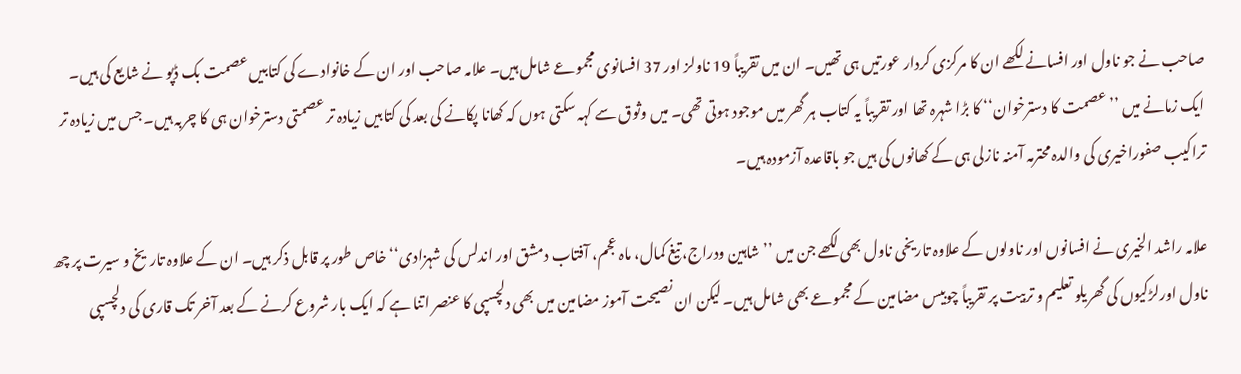صاحب نے جو ناول اور افسانے لکھے ان کا مرکزی کردار عورتیں ہی تھیں۔ ان میں تقریباً 19 ناولز اور 37 افسانوی مجموعے شامل ہیں۔ علامہ صاحب اور ان کے خانوادے کی کتابیں عصمت بک ڈپو نے شایع کی ہیں۔ ایک زمانے میں ’’عصمت کا دسترخوان‘‘ کا بڑا شہرہ تھا اور تقریباً یہ کتاب ہر گھر میں موجود ہوتی تھی۔ میں وثوق سے کہہ سکتی ہوں کہ کھانا پکانے کی بعد کی کتابیں زیادہ تر عصمتی دسترخوان ہی کا چربہ ہیں۔ جس میں زیادہ تر تراکیب صفوراخیری کی والدہ محترمہ آمنہ نازلی ہی کے کھانوں کی ہیں جو باقاعدہ آزمودہ ہیں۔

علامہ راشد الخیری نے افسانوں اور ناولوں کے علاوہ تاریخی ناول بھی لکھے جن میں ’’شاہین ودراج، تیغ کمال، ماہ عجم، آفتاب دمشق اور اندلس کی شہزادی‘‘ خاص طور پر قابل ذکر ہیں۔ ان کے علاوہ تاریخ و سیرت پر چھ ناول اورلڑکیوں کی گھریلو تعلیم و تربیت پر تقریباً چوبیس مضامین کے مجموعے بھی شامل ہیں۔ لیکن ان نصیحت آموز مضامین میں بھی دلچسپی کا عنصر اتنا ہے کہ ایک بار شروع کرنے کے بعد آخر تک قاری کی دلچسپی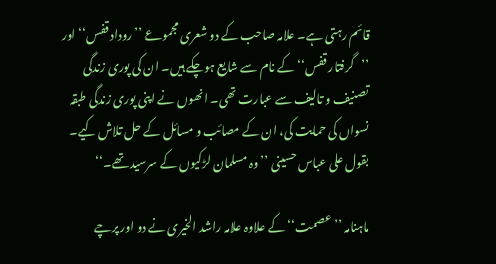قائم رہتی ہے۔ علامہ صاحب کے دو شعری مجموعے ’’روداد قفس‘‘ اور ’’گرفتار قفس‘‘ کے نام سے شایع ہوچکے ہیں۔ ان کی پوری زندگی تصنیف و تالیف سے عبارت تھی۔ انھوں نے اپنی پوری زندگی طبقہ نسواں کی حمایت کی، ان کے مصائب و مسائل کے حل تلاش کیے۔ بقول علی عباس حسینی ’’وہ مسلمان لڑکیوں کے سرسید تھے۔‘‘

ماہنامہ ’’عصمت‘‘ کے علاوہ علامہ راشد الخیری نے دو اور پرچے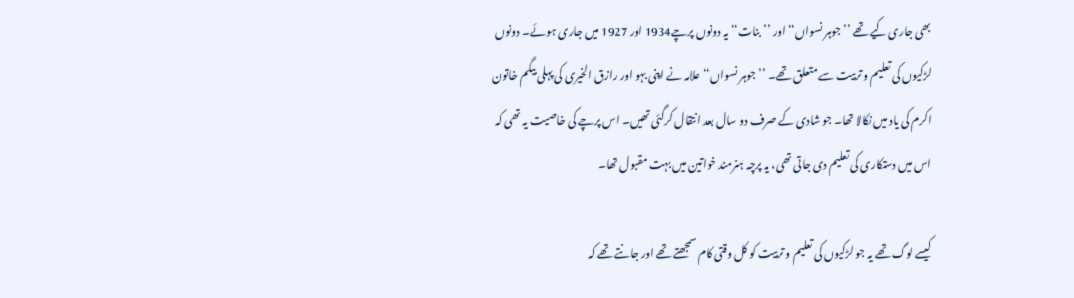بھی جاری کیے تھے ’’جوہر نسواں‘‘ اور ’’بنات‘‘ یہ دونوں پرچے1934 اور 1927 میں جاری ہوئے۔ دونوں لڑکیوں کی تعلیم و تربیت سے متعلق تھے۔ ’’جوہر نسواں‘‘ علامہ نے اپنی بہو اور رازق الخیری کی پہلی بیگم خاتون اکرم کی یاد میں نکالا تھا۔ جو شادی کے صرف دو سال بعد انتقال کرگئی تھیں۔ اس پرچے کی خاصیت یہ تھی کہ اس میں دستکاری کی تعلیم دی جاتی تھی، یہ پرچہ ہنرمند خواتین میں بہت مقبول تھا۔

کیسے لوگ تھے یہ جو لڑکیوں کی تعلیم و تربیت کو کل وقتی کام سمجھتے تھے اور جانتے تھے کہ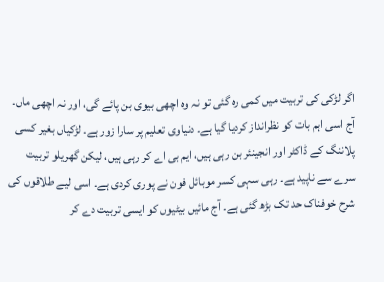اگر لڑکی کی تربیت میں کمی رہ گئی تو نہ وہ اچھی بیوی بن پائے گی، اور نہ اچھی ماں۔ آج اسی اہم بات کو نظرانداز کردیا گیا ہے۔ دنیاوی تعلیم پر سارا زور ہے۔ لڑکیاں بغیر کسی پلاننگ کے ڈاکٹر اور انجینئر بن رہی ہیں، ایم بی اے کر رہی ہیں، لیکن گھریلو تربیت سرے سے ناپید ہے۔ رہی سہی کسر موبائل فون نے پوری کردی ہے۔ اسی لیے طلاقوں کی شرح خوفناک حد تک بڑھ گئی ہے۔ آج مائیں بیٹیوں کو ایسی تربیت دے کر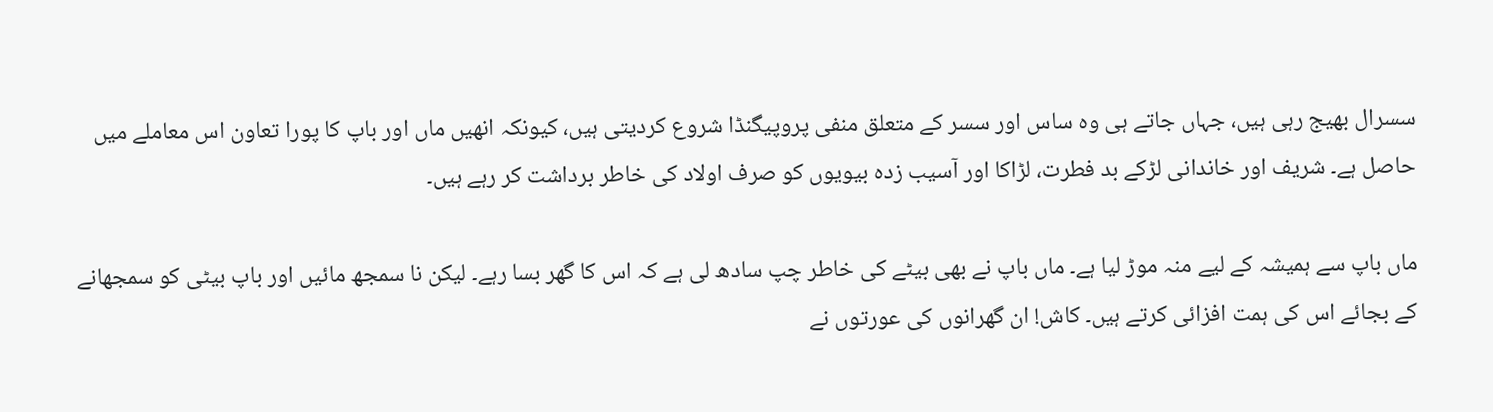سسرال بھیج رہی ہیں، جہاں جاتے ہی وہ ساس اور سسر کے متعلق منفی پروپیگنڈا شروع کردیتی ہیں، کیونکہ انھیں ماں اور باپ کا پورا تعاون اس معاملے میں حاصل ہے۔ شریف اور خاندانی لڑکے بد فطرت، لڑاکا اور آسیب زدہ بیویوں کو صرف اولاد کی خاطر برداشت کر رہے ہیں۔

ماں باپ سے ہمیشہ کے لیے منہ موڑ لیا ہے۔ ماں باپ نے بھی بیٹے کی خاطر چپ سادھ لی ہے کہ اس کا گھر بسا رہے۔ لیکن نا سمجھ مائیں اور باپ بیٹی کو سمجھانے کے بجائے اس کی ہمت افزائی کرتے ہیں۔ کاش! ان گھرانوں کی عورتوں نے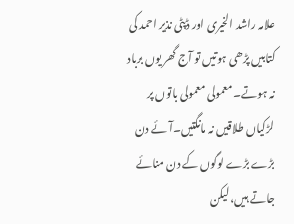علامہ راشد الخیری اور ڈپٹی نذیر احمد کی کتابیں پڑھی ہوتیں تو آج گھر یوں برباد نہ ہوتے۔ معمولی معمولی باتوں پر لڑکیاں طلاقیں نہ مانگتیں۔آئے دن بڑے بڑے لوگوں کے دن منائے جاتے ہیں، لیکن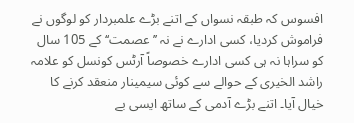افسوس کہ طبقہ نسواں کے اتنے بڑے علمبردار کو لوگوں نے فراموش کردیا، کسی ادارے نے نہ ’’عصمت‘‘ کے 105 سال کو سراہا نہ ہی کسی ادارے خصوصاً آرٹس کونسل کو علامہ راشد الخیری کے حوالے سے کوئی سیمینار منعقد کرنے کا خیال آیا۔ اتنے بڑے آدمی کے ساتھ ایسی بے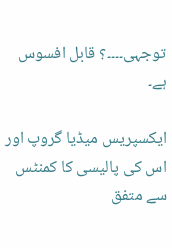توجہی۔۔۔۔؟ قابل افسوس ہے۔

ایکسپریس میڈیا گروپ اور اس کی پالیسی کا کمنٹس سے متفق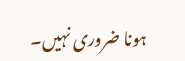ہونا ضروری نہیں۔